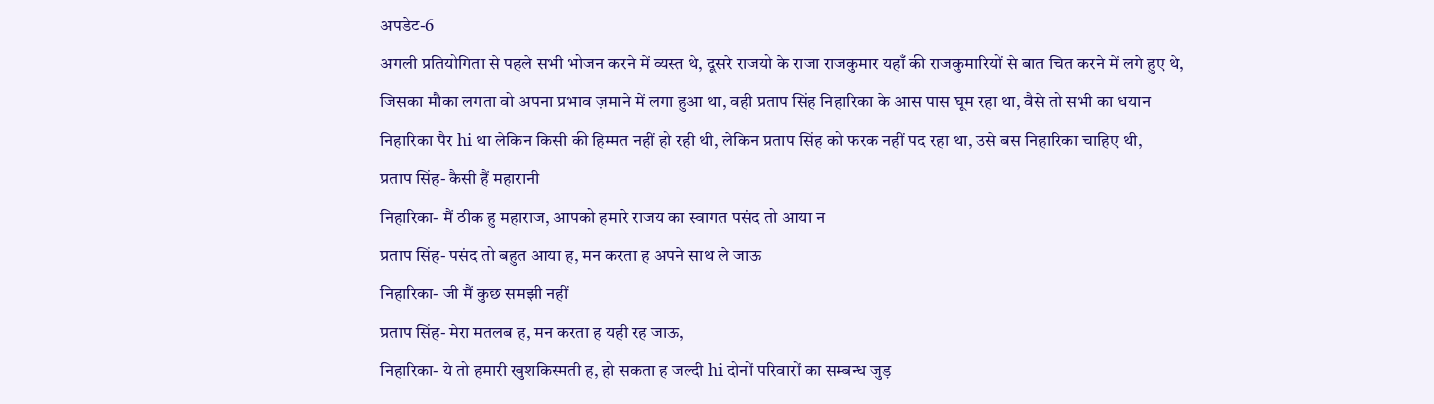अपडेट-6
अगली प्रतियोगिता से पहले सभी भोजन करने में व्यस्त थे, दूसरे राजयो के राजा राजकुमार यहाँ की राजकुमारियों से बात चित करने में लगे हुए थे, जिसका मौका लगता वो अपना प्रभाव ज़माने में लगा हुआ था, वही प्रताप सिंह निहारिका के आस पास घूम रहा था, वैसे तो सभी का धयान निहारिका पैर hi था लेकिन किसी की हिम्मत नहीं हो रही थी, लेकिन प्रताप सिंह को फरक नहीं पद रहा था, उसे बस निहारिका चाहिए थी,
प्रताप सिंह- कैसी हैं महारानी
निहारिका- मैं ठीक हु महाराज, आपको हमारे राजय का स्वागत पसंद तो आया न
प्रताप सिंह- पसंद तो बहुत आया ह, मन करता ह अपने साथ ले जाऊ
निहारिका- जी मैं कुछ समझी नहीं
प्रताप सिंह- मेरा मतलब ह, मन करता ह यही रह जाऊ,
निहारिका- ये तो हमारी खुशकिस्मती ह, हो सकता ह जल्दी hi दोनों परिवारों का सम्बन्ध जुड़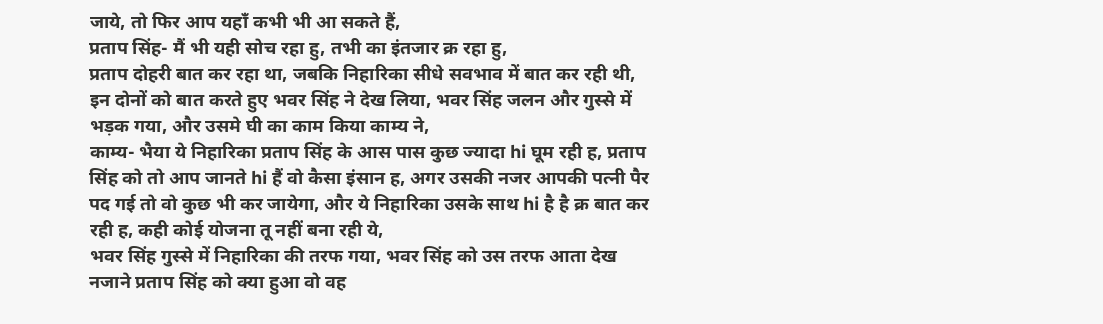जाये, तो फिर आप यहाँ कभी भी आ सकते हैं,
प्रताप सिंह- मैं भी यही सोच रहा हु, तभी का इंतजार क्र रहा हु,
प्रताप दोहरी बात कर रहा था, जबकि निहारिका सीधे सवभाव में बात कर रही थी, इन दोनों को बात करते हुए भवर सिंह ने देख लिया, भवर सिंह जलन और गुस्से में भड़क गया, और उसमे घी का काम किया काम्य ने,
काम्य- भैया ये निहारिका प्रताप सिंह के आस पास कुछ ज्यादा hi घूम रही ह, प्रताप सिंह को तो आप जानते hi हैं वो कैसा इंसान ह, अगर उसकी नजर आपकी पत्नी पैर पद गई तो वो कुछ भी कर जायेगा, और ये निहारिका उसके साथ hi है है क्र बात कर रही ह, कही कोई योजना तू नहीं बना रही ये,
भवर सिंह गुस्से में निहारिका की तरफ गया, भवर सिंह को उस तरफ आता देख नजाने प्रताप सिंह को क्या हुआ वो वह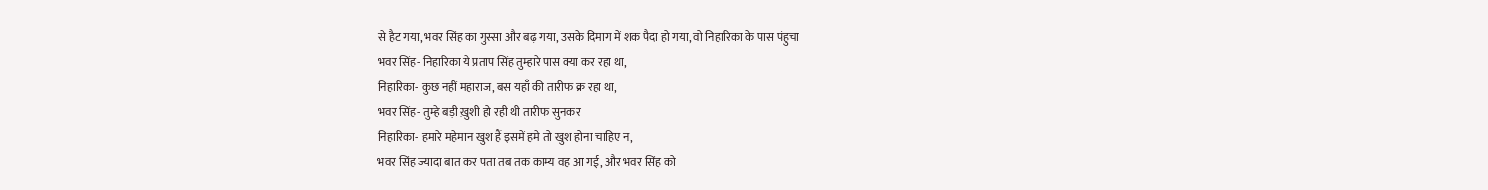से हैट गया, भवर सिंह का गुस्सा और बढ़ गया, उसके दिमाग में शक पैदा हो गया, वो निहारिका के पास पंहुचा
भवर सिंह- निहारिका ये प्रताप सिंह तुम्हारे पास क्या कर रहा था,
निहारिका- कुछ नहीं महाराज, बस यहाँ की तारीफ क्र रहा था,
भवर सिंह- तुम्हे बड़ी ख़ुशी हो रही थी तारीफ सुनकर
निहारिका- हमारे महेमान खुश हैं इसमें हमे तो खुश होना चाहिए न,
भवर सिंह ज्यादा बात कर पता तब तक काम्य वह आ गई, और भवर सिंह को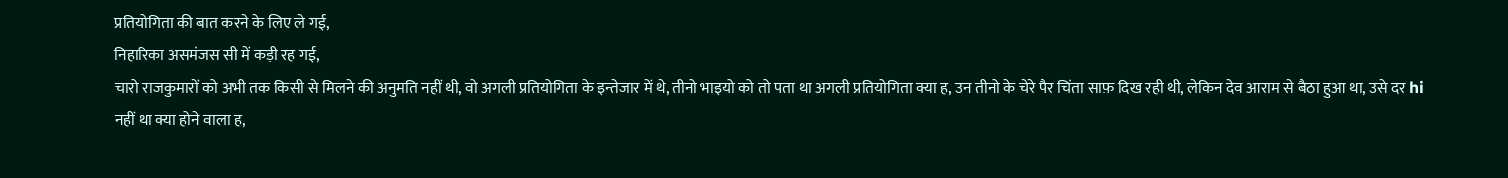प्रतियोगिता की बात करने के लिए ले गई,
निहारिका असमंजस सी में कड़ी रह गई,
चारो राजकुमारों को अभी तक किसी से मिलने की अनुमति नहीं थी, वो अगली प्रतियोगिता के इन्तेजार में थे, तीनो भाइयो को तो पता था अगली प्रतियोगिता क्या ह, उन तीनो के चेरे पैर चिंता साफ़ दिख रही थी, लेकिन देव आराम से बैठा हुआ था, उसे दर hi नहीं था क्या होने वाला ह,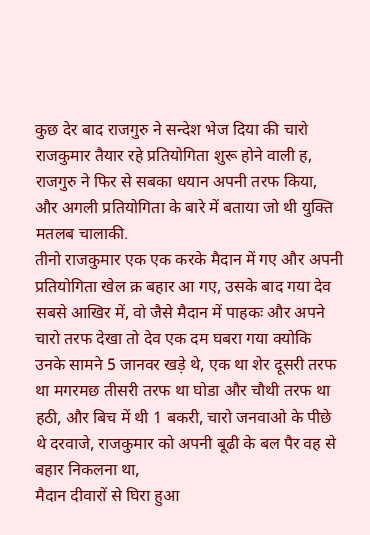कुछ देर बाद राजगुरु ने सन्देश भेज दिया की चारो राजकुमार तैयार रहे प्रतियोगिता शुरू होने वाली ह,
राजगुरु ने फिर से सबका धयान अपनी तरफ किया, और अगली प्रतियोगिता के बारे में बताया जो थी युक्ति मतलब चालाकी.
तीनो राजकुमार एक एक करके मैदान में गए और अपनी प्रतियोगिता खेल क्र बहार आ गए, उसके बाद गया देव सबसे आखिर में, वो जैसे मैदान में पाहकः और अपने चारो तरफ देखा तो देव एक दम घबरा गया क्योकि उनके सामने 5 जानवर खड़े थे, एक था शेर दूसरी तरफ था मगरमछ तीसरी तरफ था घोडा और चौथी तरफ था हठी, और बिच में थी 1 बकरी, चारो जनवाओ के पीछे थे दरवाजे, राजकुमार को अपनी बूढी के बल पैर वह से बहार निकलना था,
मैदान दीवारों से घिरा हुआ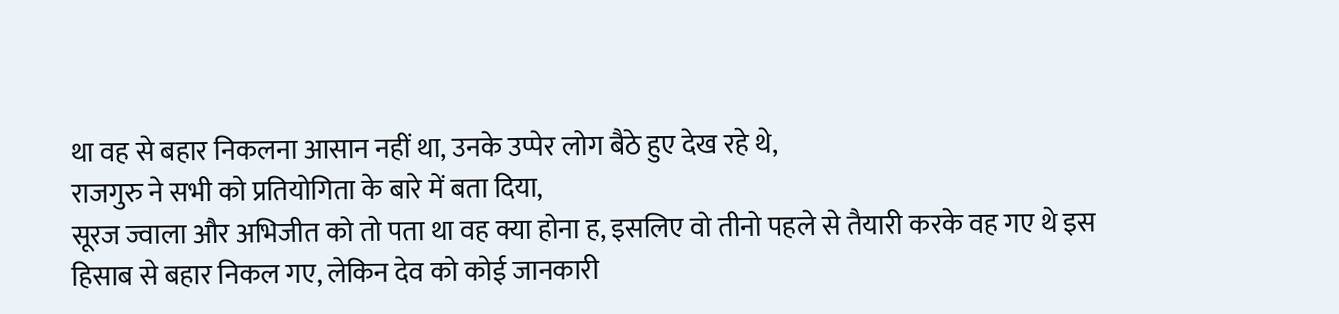था वह से बहार निकलना आसान नहीं था, उनके उप्पेर लोग बैठे हुए देख रहे थे,
राजगुरु ने सभी को प्रतियोगिता के बारे में बता दिया,
सूरज ज्वाला और अभिजीत को तो पता था वह क्या होना ह, इसलिए वो तीनो पहले से तैयारी करके वह गए थे इस हिसाब से बहार निकल गए, लेकिन देव को कोई जानकारी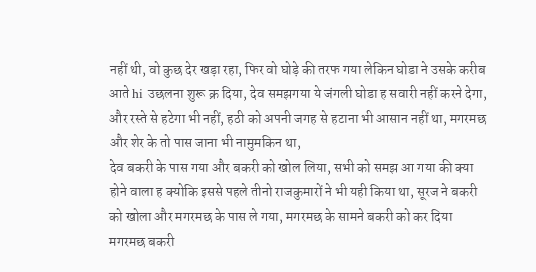नहीं थी, वो कुछ देर खड़ा रहा, फिर वो घोड़े की तरफ गया लेकिन घोडा ने उसके करीब आते hi उछलना शुरू क्र दिया, देव समझगया ये जंगली घोडा ह सवारी नहीं करने देगा, और रस्ते से हटेगा भी नहीं, हठी को अपनी जगह से हटाना भी आसान नहीं था, मगरमछ और शेर के तो पास जाना भी नामुमकिन था,
देव बकरी के पास गया और बकरी को खोल लिया, सभी को समझ आ गया की क्या होने वाला ह क्योकि इससे पहले तीनो राजकुमारों ने भी यही किया था, सूरज ने बकरी को खोला और मगरमछ के पास ले गया, मगरमछ के सामने बकरी को कर दिया मगरमछ बकरी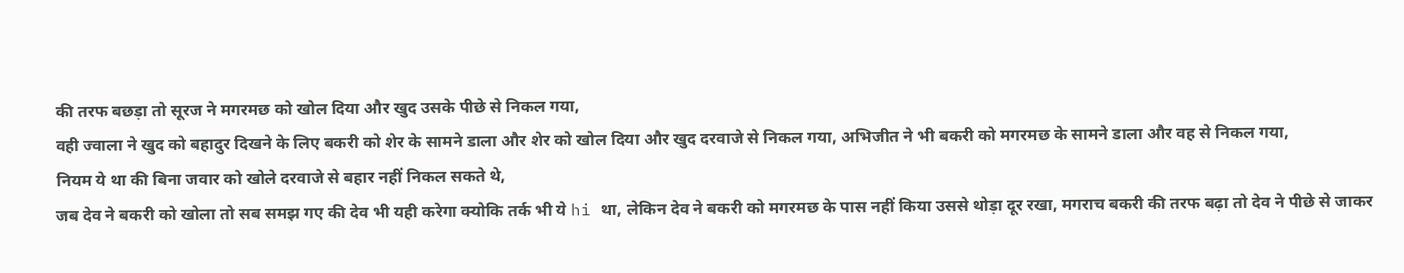की तरफ बछड़ा तो सूरज ने मगरमछ को खोल दिया और खुद उसके पीछे से निकल गया,
वही ज्वाला ने खुद को बहादुर दिखने के लिए बकरी को शेर के सामने डाला और शेर को खोल दिया और खुद दरवाजे से निकल गया, अभिजीत ने भी बकरी को मगरमछ के सामने डाला और वह से निकल गया,
नियम ये था की बिना जवार को खोले दरवाजे से बहार नहीं निकल सकते थे,
जब देव ने बकरी को खोला तो सब समझ गए की देव भी यही करेगा क्योकि तर्क भी ये hi था, लेकिन देव ने बकरी को मगरमछ के पास नहीं किया उससे थोड़ा दूर रखा, मगराच बकरी की तरफ बढ़ा तो देव ने पीछे से जाकर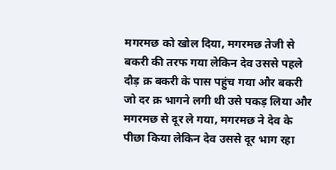मगरमछ को खोल दिया, मगरमछ तेजी से बकरी की तरफ गया लेकिन देव उससे पहले दौड़ क्र बकरी के पास पहुंच गया और बकरी जो दर क्र भागने लगी थी उसे पकड़ लिया और मगरमछ से दूर ले गया, मगरमछ ने देव के पीछा किया लेकिन देव उससे दूर भाग रहा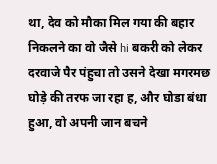था, देव को मौका मिल गया की बहार निकलने का वो जैसे hi बकरी को लेकर दरवाजे पैर पंहुचा तो उसने देखा मगरमछ घोड़े की तरफ जा रहा ह, और घोडा बंधा हुआ, वो अपनी जान बचने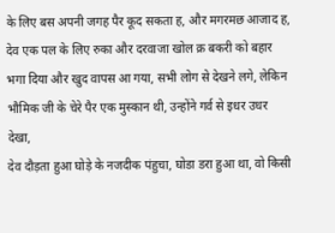के लिए बस अपनी जगह पैर कूद सकता ह, और मगरमछ आजाद ह,
देव एक पल के लिए रुका और दरवाजा खोल क्र बकरी को बहार भगा दिया और खुद वापस आ गया, सभी लोग से देखने लगे, लेकिन भौमिक जी के चेरे पैर एक मुस्कान थी, उन्होंने गर्व से इधर उधर देखा,
देव दौड़ता हुआ घोड़े के नजदीक पंहुचा, घोडा डरा हुआ था, वो किसी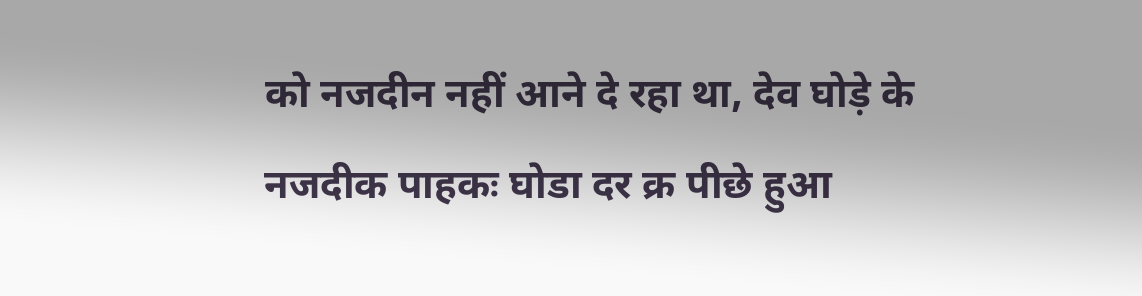को नजदीन नहीं आने दे रहा था, देव घोड़े के नजदीक पाहकः घोडा दर क्र पीछे हुआ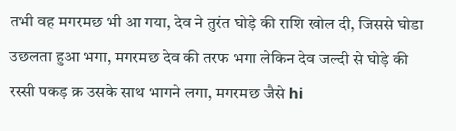तभी वह मगरमछ भी आ गया, देव ने तुरंत घोड़े की राशि खोल दी, जिससे घोडा उछलता हुआ भगा, मगरमछ देव की तरफ भगा लेकिन देव जल्दी से घोड़े की रस्सी पकड़ क्र उसके साथ भागने लगा, मगरमछ जैसे hi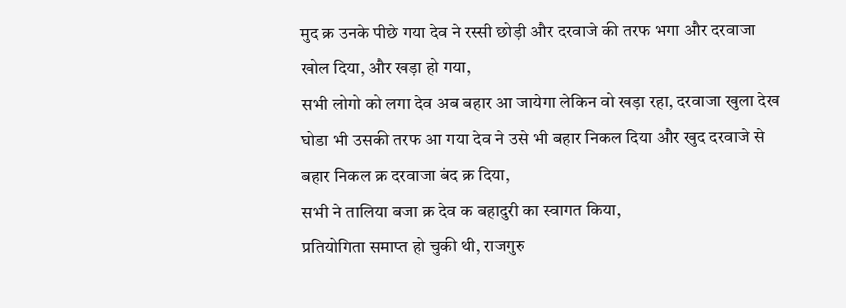मुद क्र उनके पीछे गया देव ने रस्सी छोड़ी और दरवाजे की तरफ भगा और दरवाजा खोल दिया, और खड़ा हो गया,
सभी लोगो को लगा देव अब बहार आ जायेगा लेकिन वो खड़ा रहा, दरवाजा खुला देख घोडा भी उसकी तरफ आ गया देव ने उसे भी बहार निकल दिया और खुद दरवाजे से बहार निकल क्र दरवाजा बंद क्र दिया,
सभी ने तालिया बजा क्र देव क बहादुरी का स्वागत किया,
प्रतियोगिता समाप्त हो चुकी थी, राजगुरु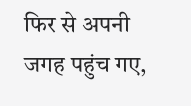फिर से अपनी जगह पहुंच गए,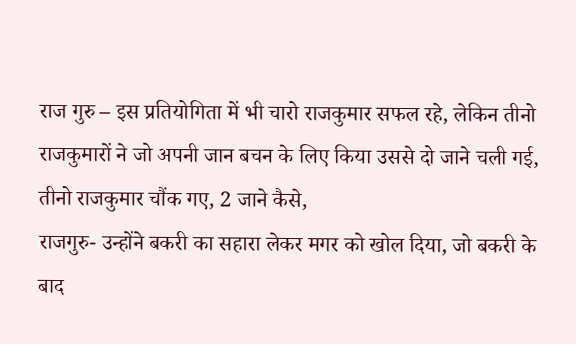राज गुरु – इस प्रतियोगिता में भी चारो राजकुमार सफल रहे, लेकिन तीनो राजकुमारों ने जो अपनी जान बचन के लिए किया उससे दो जाने चली गई,
तीनो राजकुमार चौंक गए, 2 जाने कैसे,
राजगुरु- उन्होंने बकरी का सहारा लेकर मगर को खोल दिया, जो बकरी के बाद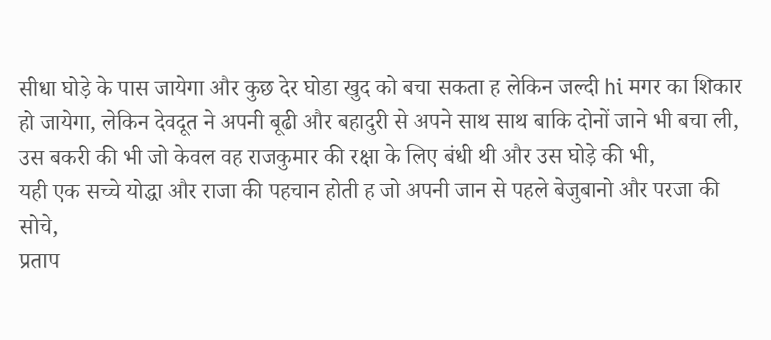सीधा घोड़े के पास जायेगा और कुछ देर घोडा खुद को बचा सकता ह लेकिन जल्दी hi मगर का शिकार हो जायेगा, लेकिन देवदूत ने अपनी बूढी और बहादुरी से अपने साथ साथ बाकि दोनों जाने भी बचा ली, उस बकरी की भी जो केवल वह राजकुमार की रक्षा के लिए बंधी थी और उस घोड़े की भी,
यही एक सच्चे योद्धा और राजा की पहचान होती ह जो अपनी जान से पहले बेजुबानो और परजा की सोचे,
प्रताप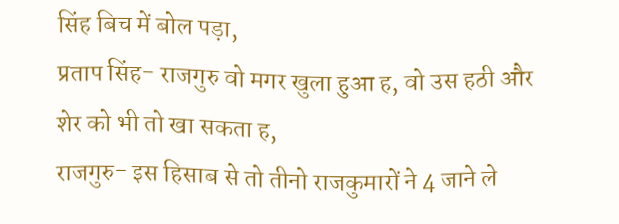सिंह बिच में बोल पड़ा,
प्रताप सिंह- राजगुरु वो मगर खुला हुआ ह, वो उस हठी और शेर को भी तो खा सकता ह,
राजगुरु- इस हिसाब से तो तीनो राजकुमारों ने 4 जाने ले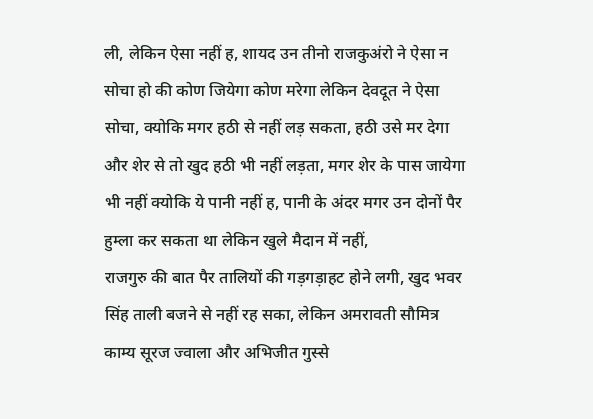ली, लेकिन ऐसा नहीं ह, शायद उन तीनो राजकुअंरो ने ऐसा न सोचा हो की कोण जियेगा कोण मरेगा लेकिन देवदूत ने ऐसा सोचा, क्योकि मगर हठी से नहीं लड़ सकता, हठी उसे मर देगा और शेर से तो खुद हठी भी नहीं लड़ता, मगर शेर के पास जायेगा भी नहीं क्योकि ये पानी नहीं ह, पानी के अंदर मगर उन दोनों पैर हुम्ला कर सकता था लेकिन खुले मैदान में नहीं,
राजगुरु की बात पैर तालियों की गड़गड़ाहट होने लगी, खुद भवर सिंह ताली बजने से नहीं रह सका, लेकिन अमरावती सौमित्र काम्य सूरज ज्वाला और अभिजीत गुस्से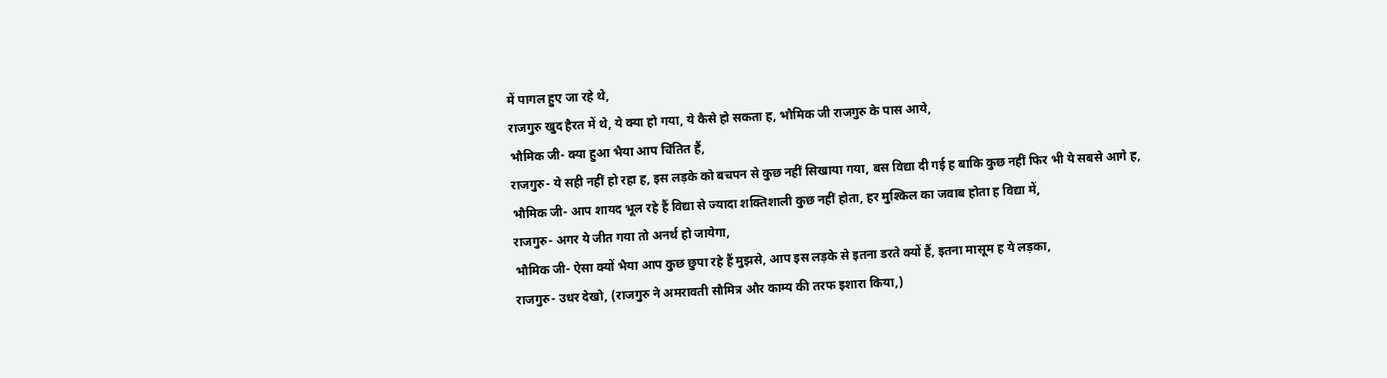में पागल हुए जा रहे थे,
राजगुरु खुद हैरत में थे, ये क्या हो गया, ये कैसे हो सकता ह, भौमिक जी राजगुरु के पास आये,
भौमिक जी- क्या हुआ भैया आप चिंतित हैं,
राजगुरु- ये सही नहीं हो रहा ह, इस लड़के को बचपन से कुछ नहीं सिखाया गया, बस विद्या दी गई ह बाकि कुछ नहीं फिर भी ये सबसे आगे ह,
भौमिक जी- आप शायद भूल रहे हैं विद्या से ज्यादा शक्तिशाली कुछ नहीं होता, हर मुश्किल का जवाब होता ह विद्या में,
राजगुरु- अगर ये जीत गया तो अनर्थ हो जायेगा,
भौमिक जी- ऐसा क्यों भैया आप कुछ छुपा रहे हैं मुझसे, आप इस लड़के से इतना डरते क्यों हैं, इतना मासूम ह ये लड़का,
राजगुरु- उधर देखो, (राजगुरु ने अमरावती सौमित्र और काम्य की तरफ इशारा किया,)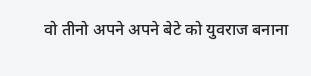वो तीनो अपने अपने बेटे को युवराज बनाना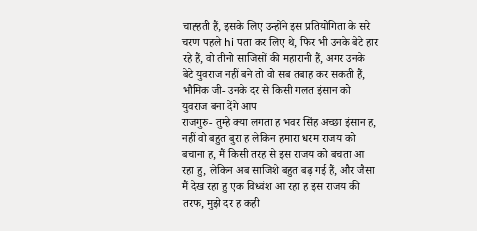चाह्हती हैं, इसके लिए उन्होंने इस प्रतियोगिता के सरे चरण पहले hi पता कर लिए थे, फिर भी उनके बेटे हार रहे हैं, वो तीनो साजिसों की महारानी हैं, अगर उनके बेटे युवराज नहीं बने तो वो सब तबाह कर सकती हैं,
भौमिक जी- उनके दर से किसी गलत इंसान को युवराज बना देंगे आप
राजगुरु- तुम्हे क्या लगता ह भवर सिंह अच्छा इंसान ह, नहीं वो बहुत बुरा ह लेकिन हमारा धरम राजय को बचाना ह, मैं किसी तरह से इस राजय को बचता आ रहा हु, लेकिन अब साजिशे बहुत बढ़ गई हैं, और जैसा मैं देख रहा हु एक विध्वंश आ रहा ह इस राजय की तरफ, मुझे दर ह कही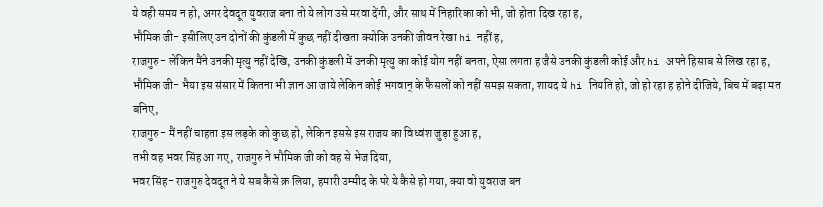ये वही समय न हो, अगर देवदूत युवराज बना तो ये लोग उसे मरवा देंगी, और साथ में निहारिका को भी, जो होता दिख रहा ह,
भौमिक जी- इसीलिए उन दोनों की कुंडली में कुछ नहीं दीखता क्योकि उनकी जीवन रेखा hi नहीं ह,
राजगुरु- लेकिन मैंने उनकी मृत्यु नहीं देखि, उनकी कुंडली में उनकी मृत्यु का कोई योग नहीं बनता, ऐसा लगता ह जैसे उनकी कुंडली कोई और hi अपने हिसाब से लिख रहा ह,
भौमिक जी- भैया इस संसार में कितना भी ज्ञान आ जाये लेकिन कोई भगवान् के फैसलों को नहीं समझ सकता, शायद ये hi नियति हो, जो हो रहा ह होने दीजिये, बिच में बढ़ा मत बनिए,
राजगुरु- मैं नहीं चाहता इस लड़के को कुछ हो, लेकिन इससे इस राजय का विध्वंश जुड़ा हुआ ह,
तभी वह भवर सिंह आ गए, राजगुरु ने भौमिक जी को वह से भेज दिया,
भवर सिंह- राजगुरु देवदूत ने ये सब कैसे क्र लिया, हमारी उम्मीद के परे ये कैसे हो गया, क्या वो युवराज बन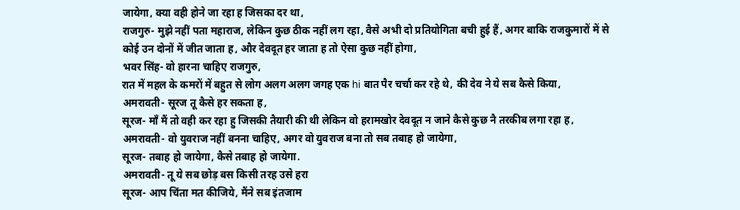जायेगा, क्या वही होने जा रहा ह जिसका दर था,
राजगुरु- मुझे नहीं पता महाराज, लेकिन कुछ ठीक नहीं लग रहा, वैसे अभी दो प्रतियोगिता बची हुई हैं, अगर बाकि राजकुमारों में से कोई उन दोनों में जीत जाता ह, और देवदूत हर जाता ह तो ऐसा कुछ नहीं होगा,
भवर सिंह- वो हारना चाहिए राजगुरु,
रात में महल के कमरों में बहुत से लोग अलग अलग जगह एक hi बात पैर चर्चा कर रहे थे, की देव ने ये सब कैसे किया,
अमरावती- सूरज तू कैसे हर सकता ह,
सूरज- माँ मैं तो वही कर रहा हु जिसकी तैयारी की थी लेकिन वो हरामखोर देवदूत न जाने कैसे कुछ नै तरकीब लगा रहा ह,
अमरावती- वो युवराज नहीं बनना चाहिए, अगर वो युवराज बना तो सब तबाह हो जायेगा,
सूरज- तबाह हो जायेगा, कैसे तबाह हो जायेगा.
अमरावती- तू ये सब छोड़ बस किसी तरह उसे हरा
सूरज- आप चिंता मत कीजिये, मैंने सब इंतजाम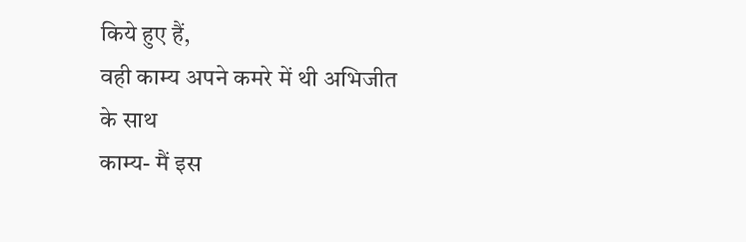किये हुए हैं,
वही काम्य अपने कमरे में थी अभिजीत के साथ
काम्य- मैं इस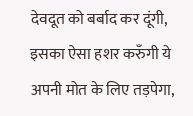देवदूत को बर्बाद कर दूंगी, इसका ऐसा हशर करुँगी ये अपनी मोत के लिए तड़पेगा,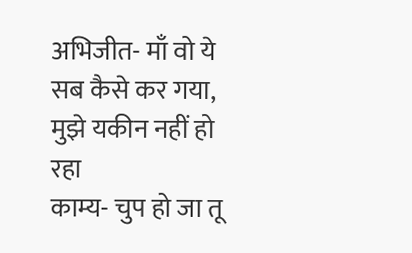अभिजीत- माँ वो ये सब कैसे कर गया, मुझे यकीन नहीं हो रहा
काम्य- चुप हो जा तू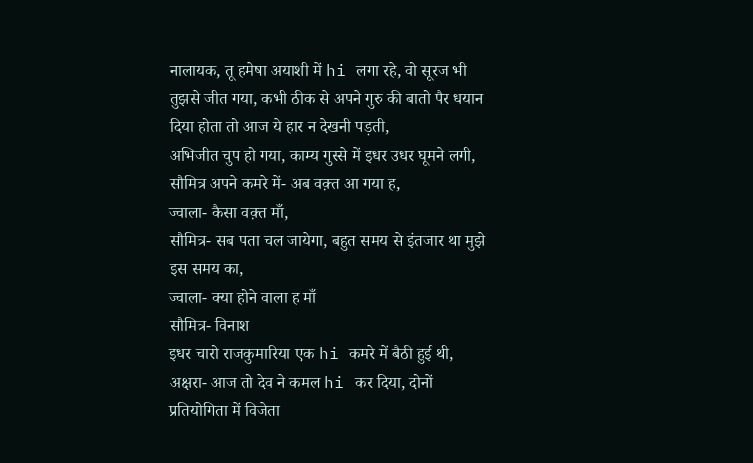नालायक, तू हमेषा अयाशी में hi लगा रहे, वो सूरज भी तुझसे जीत गया, कभी ठीक से अपने गुरु की बातो पैर धयान दिया होता तो आज ये हार न देखनी पड़ती,
अभिजीत चुप हो गया, काम्य गुस्से में इधर उधर घूमने लगी,
सौमित्र अपने कमरे में- अब वक़्त आ गया ह,
ज्वाला- कैसा वक़्त माँ,
सौमित्र- सब पता चल जायेगा, बहुत समय से इंतजार था मुझे इस समय का,
ज्वाला- क्या होने वाला ह माँ
सौमित्र- विनाश
इधर चारो राजकुमारिया एक hi कमरे में बैठी हुई थी,
अक्षरा- आज तो देव ने कमल hi कर दिया, दोनों प्रतियोगिता में विजेता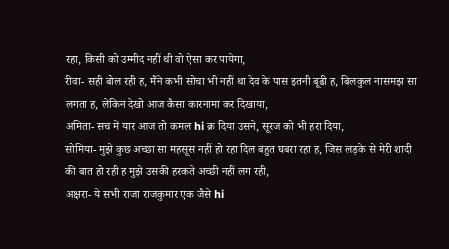रहा, किसी को उम्मीद नहीं थी वो ऐसा कर पायेगा,
रीवा- सही बोल रही ह, मैंने कभी सोचा भी नहीं था देव के पास इतनी बूढी ह, बिलकुल नासमझ सा लगता ह, लेकिन देखो आज कैसा कारनामा कर दिखाया,
अमिता- सच में यार आज तो कमल hi क्र दिया उसने, सूरज को भी हरा दिया,
सोमिया- मुझे कुछ अच्छा सा महसूस नहीं हो रहा दिल बहुत घबरा रहा ह, जिस लड़के से मेरी शादी की बात हो रही ह मुझे उसकी हरकते अच्छी नहीं लग रही,
अक्षरा- ये सभी राजा राजकुमार एक जैसे hi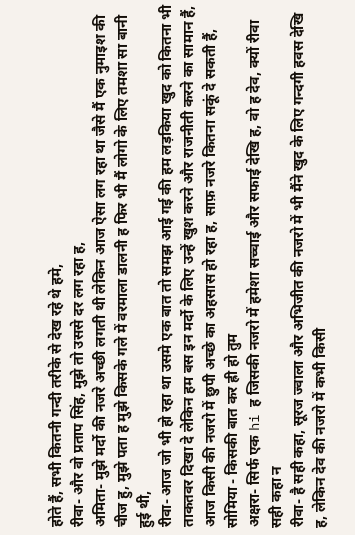होते हैं, सभी कितनी गन्दी तरीके से देख रहे थे हमे,
रीवा- और वो प्रताप सिंह, मुझे तो उससे दर लग रहा ह,
अमिता- मुझे मर्दो की नजरे अच्छी लगती थी लेकिन आज ऐसा लग रहा था जैसे मैं एक नुमाइश की चीज हु, मुझे पता ह मुझे किसके गले में वरमाला डालनी ह फिर भी मैं लोगो के लिए तमशा सा बानी हुई थी,
रीवा- आज जो भी हो रहा था उसमे एक बात तो समझ आई गई की हम लड़किया खुद को कितना भी ताकतवर दिखा दे लेकिन हम बस इन मर्दो के लिए उन्हें खुश करने और राजनीती करने का सामान हैं, आज किसी की नजरो में छुपी अच्छे का अहसास हो रहा ह, साफ़ नजरे कितना सकूं दे सकती हैं,
सोमिया - किसकी बात कर ह्री हो तुम
अक्षरा- सिर्फ एक hi ह जिसकी नजरो में हमेशा सच्चाई और सफाई देखि ह, वो ह देव, क्यों रीवा सही कहा न
रीवा- है सही कहा, सूरज ज्वाला और अभिजीत की नजरो में भी मैंने खुद के लिए गन्दगी हवस देखि ह, लेकिन देव की नजरो में कभी किसी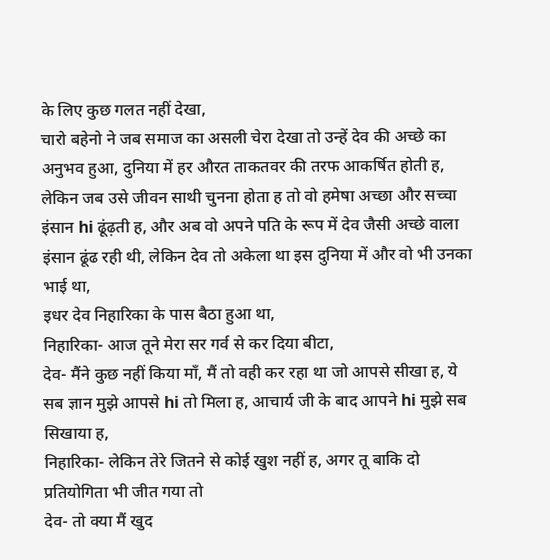के लिए कुछ गलत नहीं देखा,
चारो बहेनो ने जब समाज का असली चेरा देखा तो उन्हें देव की अच्छे का अनुभव हुआ, दुनिया में हर औरत ताकतवर की तरफ आकर्षित होती ह, लेकिन जब उसे जीवन साथी चुनना होता ह तो वो हमेषा अच्छा और सच्चा इंसान hi ढूंढ़ती ह, और अब वो अपने पति के रूप में देव जैसी अच्छे वाला इंसान ढूंढ रही थी, लेकिन देव तो अकेला था इस दुनिया में और वो भी उनका भाई था,
इधर देव निहारिका के पास बैठा हुआ था,
निहारिका- आज तूने मेरा सर गर्व से कर दिया बीटा,
देव- मैंने कुछ नहीं किया माँ, मैं तो वही कर रहा था जो आपसे सीखा ह, ये सब ज्ञान मुझे आपसे hi तो मिला ह, आचार्य जी के बाद आपने hi मुझे सब सिखाया ह,
निहारिका- लेकिन तेरे जितने से कोई खुश नहीं ह, अगर तू बाकि दो प्रतियोगिता भी जीत गया तो
देव- तो क्या मैं खुद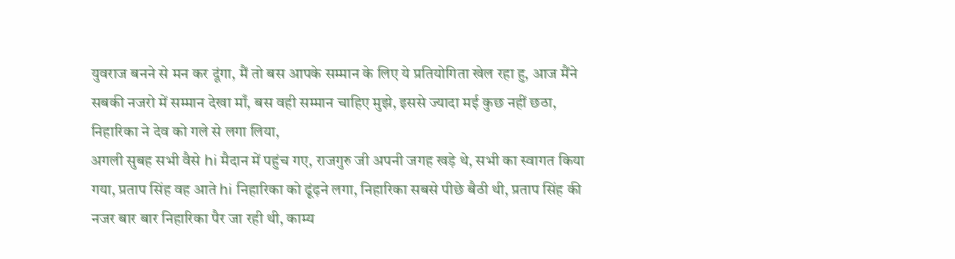युवराज बनने से मन कर दूंगा, मैं तो बस आपके सम्मान के लिए ये प्रतियोगिता खेल रहा हु, आज मैंने सबकी नजरो में सम्मान देखा माँ, बस वही सम्मान चाहिए मुझे, इससे ज्यादा मई कुछ नहीं छठा,
निहारिका ने देव को गले से लगा लिया,
अगली सुबह सभी वैसे hi मैदान में पहुंच गए, राजगुरु जी अपनी जगह खड़े थे, सभी का स्वागत किया गया, प्रताप सिंह वह आते hi निहारिका को ढूंढ़ने लगा, निहारिका सबसे पीछे बैठी थी, प्रताप सिंह की नजर बार बार निहारिका पैर जा रही थी, काम्य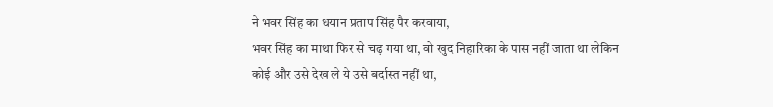ने भवर सिंह का धयान प्रताप सिंह पैर करवाया,
भवर सिंह का माथा फिर से चढ़ गया था, वो खुद निहारिका के पास नहीं जाता था लेकिन कोई और उसे देख ले ये उसे बर्दास्त नहीं था,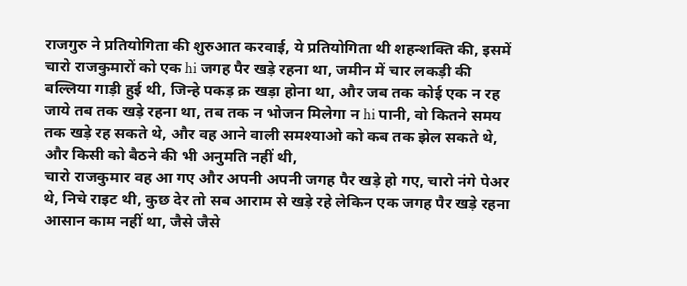राजगुरु ने प्रतियोगिता की शुरुआत करवाई, ये प्रतियोगिता थी शहन्शक्ति की, इसमें चारो राजकुमारों को एक hi जगह पैर खड़े रहना था, जमीन में चार लकड़ी की बल्लिया गाड़ी हुई थी, जिन्हे पकड़ क्र खड़ा होना था, और जब तक कोई एक न रह जाये तब तक खड़े रहना था, तब तक न भोजन मिलेगा न hi पानी, वो कितने समय तक खड़े रह सकते थे, और वह आने वाली समश्याओ को कब तक झेल सकते थे, और किसी को बैठने की भी अनुमति नहीं थी,
चारो राजकुमार वह आ गए और अपनी अपनी जगह पैर खड़े हो गए, चारो नंगे पेअर थे, निचे राइट थी, कुछ देर तो सब आराम से खड़े रहे लेकिन एक जगह पैर खड़े रहना आसान काम नहीं था, जैसे जैसे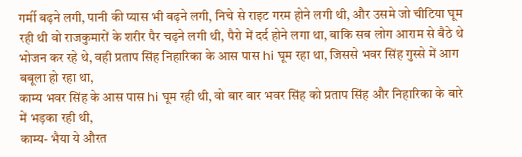गर्मी बढ़ने लगी, पानी की प्यास भी बढ़ने लगी, निचे से राइट गरम होने लगी थी, और उसमे जो चीटिया घूम रही थी वो राजकुमारों के शरीर पैर चढ़ने लगी थी, पैरो में दर्द होने लगा था, बाकि सब लोग आराम से बैठे थे भोजन कर रहे थे, वही प्रताप सिंह निहारिका के आस पास hi घूम रहा था, जिससे भवर सिंह गुस्से में आग बबूला हो रहा था,
काम्य भवर सिंह के आस पास hi घूम रही थी, वो बार बार भवर सिंह को प्रताप सिंह और निहारिका के बारे में भड़का रही थी,
काम्य- भैया ये औरत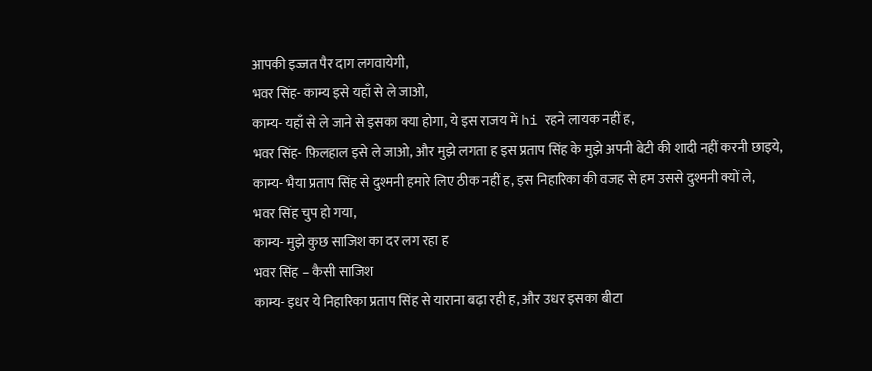आपकी इज्जत पैर दाग लगवायेगी,
भवर सिंह- काम्य इसे यहाँ से ले जाओ,
काम्य- यहाँ से ले जाने से इसका क्या होगा, ये इस राजय में hi रहने लायक नहीं ह,
भवर सिंह- फ़िलहाल इसे ले जाओ, और मुझे लगता ह इस प्रताप सिंह के मुझे अपनी बेटी की शादी नहीं करनी छाइये,
काम्य- भैया प्रताप सिंह से दुश्मनी हमारे लिए ठीक नहीं ह, इस निहारिका की वजह से हम उससे दुश्मनी क्यों ले,
भवर सिंह चुप हो गया,
काम्य- मुझे कुछ साजिश का दर लग रहा ह
भवर सिंह – कैसी साजिश
काम्य- इधर ये निहारिका प्रताप सिंह से याराना बढ़ा रही ह, और उधर इसका बीटा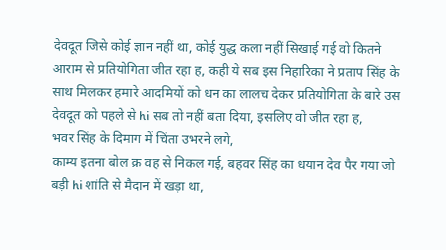देवदूत जिसे कोई ज्ञान नहीं था, कोई युद्ध कला नहीं सिखाई गई वो कितने आराम से प्रतियोगिता जीत रहा ह, कही ये सब इस निहारिका ने प्रताप सिंह के साथ मिलकर हमारे आदमियों को धन का लालच देकर प्रतियोगिता के बारे उस देवदूत को पहले से hi सब तो नहीं बता दिया, इसलिए वो जीत रहा ह,
भवर सिंह के दिमाग में चिंता उभरने लगे,
काम्य इतना बोल क्र वह से निकल गई, बहवर सिंह का धयान देव पैर गया जो बड़ी hi शांति से मैदान में खड़ा था,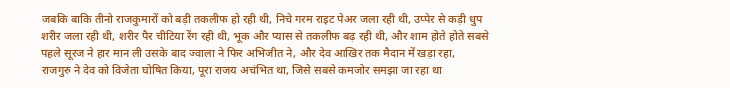जबकि बाकि तीनो राजकुमारों को बड़ी तकलीफ हो रही थी, निचे गरम राइट पेअर जला रही थी, उप्पेर से कड़ी धुप शरीर जला रही थी, शरीर पैर चीटिया रेंग रही थी, भूक और प्यास से तकलीफ बढ़ रही थी, और शाम होते होते सबसे पहले सूरज ने हार मान ली उसके बाद ज्वाला ने फिर अभिजीत ने, और देव आखिर तक मैदान में खड़ा रहा,
राजगुरु ने देव को विजेता घोषित किया, पूरा राजय अचंभित था, जिसे सबसे कमजोर समझा जा रहा था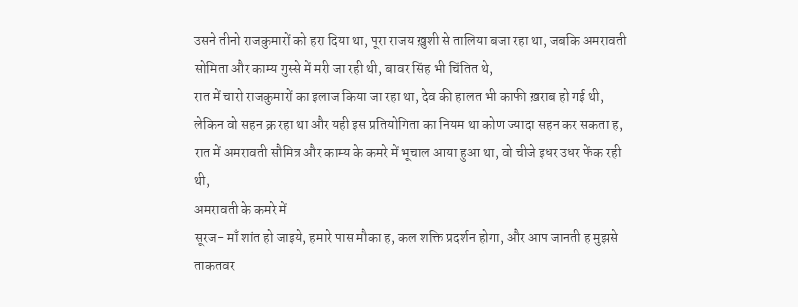उसने तीनो राजकुमारों को हरा दिया था, पूरा राजय ख़ुशी से तालिया बजा रहा था, जबकि अमरावती सोमिता और काम्य गुस्से में मरी जा रही थी, बावर सिंह भी चिंतित थे,
रात में चारो राजकुमारों का इलाज किया जा रहा था, देव की हालत भी काफी ख़राब हो गई थी, लेकिन वो सहन क्र रहा था और यही इस प्रतियोगिता का नियम था कोण ज्यादा सहन कर सकता ह,
रात में अमरावती सौमित्र और काम्य के कमरे में भूचाल आया हुआ था, वो चीजे इधर उधर फेंक रही थी,
अमरावती के कमरे में
सूरज- माँ शांत हो जाइये, हमारे पास मौका ह, कल शक्ति प्रदर्शन होगा, और आप जानती ह मुझसे ताकतवर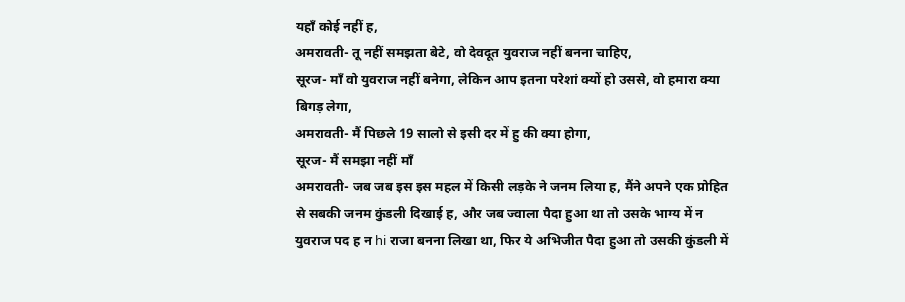यहाँ कोई नहीं ह,
अमरावती- तू नहीं समझता बेटे, वो देवदूत युवराज नहीं बनना चाहिए,
सूरज- माँ वो युवराज नहीं बनेगा, लेकिन आप इतना परेशां क्यों हो उससे, वो हमारा क्या बिगड़ लेगा,
अमरावती- मैं पिछले 19 सालो से इसी दर में हु की क्या होगा,
सूरज- मैं समझा नहीं माँ
अमरावती- जब जब इस इस महल में किसी लड़के ने जनम लिया ह, मैंने अपने एक प्रोहित से सबकी जनम कुंडली दिखाई ह, और जब ज्वाला पैदा हुआ था तो उसके भाग्य में न युवराज पद ह न hi राजा बनना लिखा था, फिर ये अभिजीत पैदा हुआ तो उसकी कुंडली में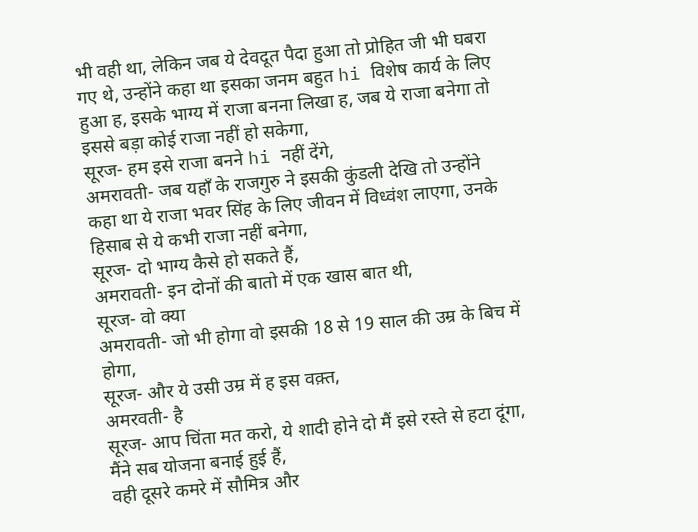भी वही था, लेकिन जब ये देवदूत पैदा हुआ तो प्रोहित जी भी घबरा गए थे, उन्होंने कहा था इसका जनम बहुत hi विशेष कार्य के लिए हुआ ह, इसके भाग्य में राजा बनना लिखा ह, जब ये राजा बनेगा तो इससे बड़ा कोई राजा नहीं हो सकेगा,
सूरज- हम इसे राजा बनने hi नहीं देंगे,
अमरावती- जब यहाँ के राजगुरु ने इसकी कुंडली देखि तो उन्होंने कहा था ये राजा भवर सिंह के लिए जीवन में विध्वंश लाएगा, उनके हिसाब से ये कभी राजा नहीं बनेगा,
सूरज- दो भाग्य कैसे हो सकते हैं,
अमरावती- इन दोनों की बातो में एक खास बात थी,
सूरज- वो क्या
अमरावती- जो भी होगा वो इसकी 18 से 19 साल की उम्र के बिच में होगा,
सूरज- और ये उसी उम्र में ह इस वक़्त,
अमरवती- है
सूरज- आप चिंता मत करो, ये शादी होने दो मैं इसे रस्ते से हटा दूंगा, मैंने सब योजना बनाई हुई हैं,
वही दूसरे कमरे में सौमित्र और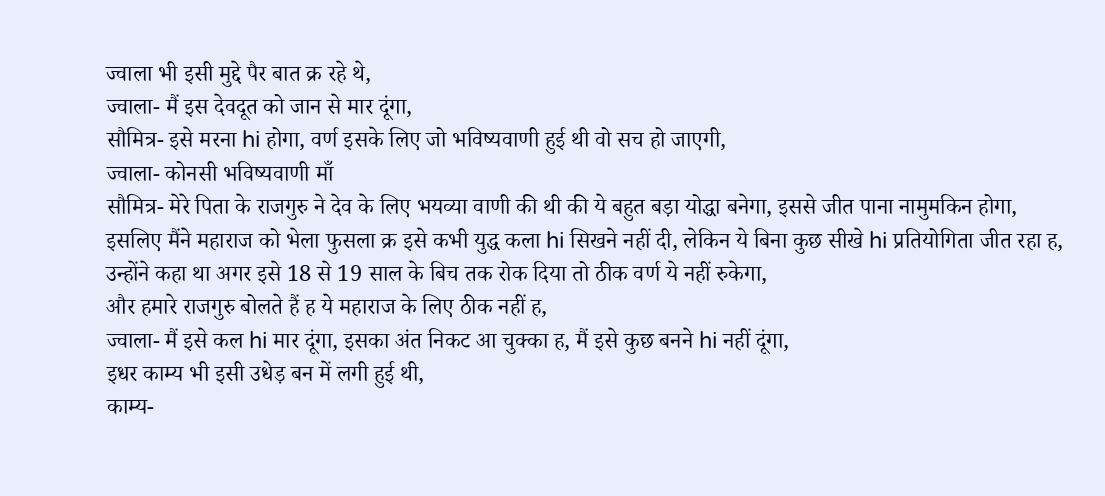ज्वाला भी इसी मुद्दे पैर बात क्र रहे थे,
ज्वाला- मैं इस देवदूत को जान से मार दूंगा,
सौमित्र- इसे मरना hi होगा, वर्ण इसके लिए जो भविष्यवाणी हुई थी वो सच हो जाएगी,
ज्वाला- कोनसी भविष्यवाणी माँ
सौमित्र- मेरे पिता के राजगुरु ने देव के लिए भयव्या वाणी की थी की ये बहुत बड़ा योद्धा बनेगा, इससे जीत पाना नामुमकिन होगा, इसलिए मैंने महाराज को भेला फुसला क्र इसे कभी युद्ध कला hi सिखने नहीं दी, लेकिन ये बिना कुछ सीखे hi प्रतियोगिता जीत रहा ह, उन्होंने कहा था अगर इसे 18 से 19 साल के बिच तक रोक दिया तो ठीक वर्ण ये नहीं रुकेगा,
और हमारे राजगुरु बोलते हैं ह ये महाराज के लिए ठीक नहीं ह,
ज्वाला- मैं इसे कल hi मार दूंगा, इसका अंत निकट आ चुक्का ह, मैं इसे कुछ बनने hi नहीं दूंगा,
इधर काम्य भी इसी उधेड़ बन में लगी हुई थी,
काम्य-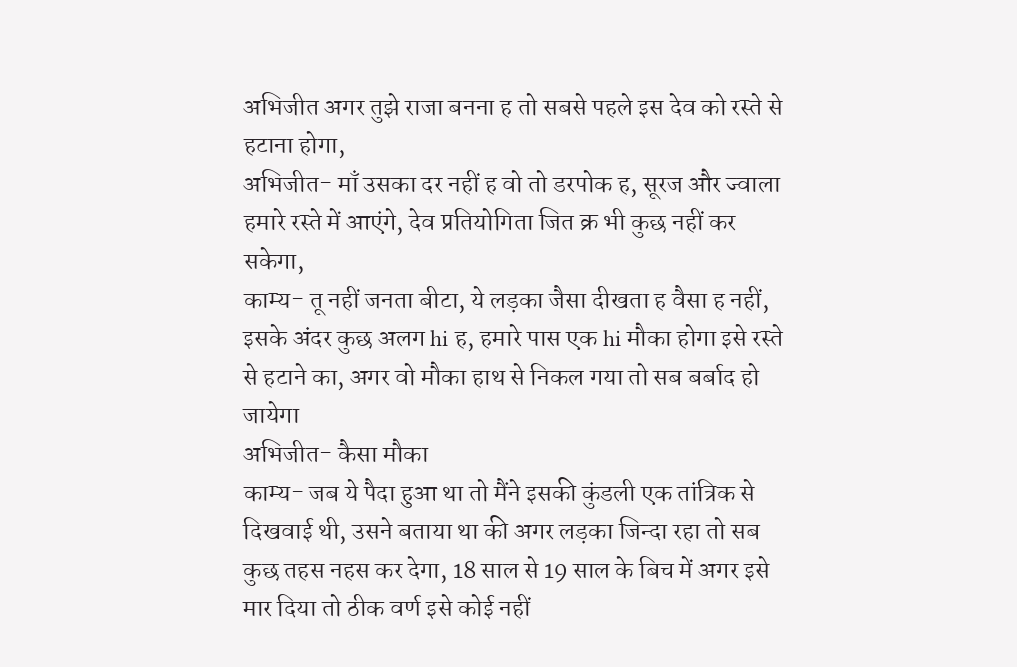अभिजीत अगर तुझे राजा बनना ह तो सबसे पहले इस देव को रस्ते से हटाना होगा,
अभिजीत- माँ उसका दर नहीं ह वो तो डरपोक ह, सूरज और ज्वाला हमारे रस्ते में आएंगे, देव प्रतियोगिता जित क्र भी कुछ नहीं कर सकेगा,
काम्य- तू नहीं जनता बीटा, ये लड़का जैसा दीखता ह वैसा ह नहीं, इसके अंदर कुछ अलग hi ह, हमारे पास एक hi मौका होगा इसे रस्ते से हटाने का, अगर वो मौका हाथ से निकल गया तो सब बर्बाद हो जायेगा
अभिजीत- कैसा मौका
काम्य- जब ये पैदा हुआ था तो मैंने इसकी कुंडली एक तांत्रिक से दिखवाई थी, उसने बताया था की अगर लड़का जिन्दा रहा तो सब कुछ तहस नहस कर देगा, 18 साल से 19 साल के बिच में अगर इसे मार दिया तो ठीक वर्ण इसे कोई नहीं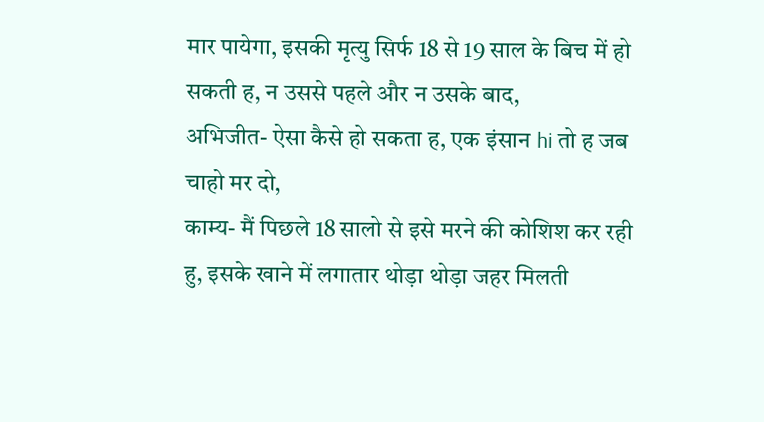मार पायेगा, इसकी मृत्यु सिर्फ 18 से 19 साल के बिच में हो सकती ह, न उससे पहले और न उसके बाद,
अभिजीत- ऐसा कैसे हो सकता ह, एक इंसान hi तो ह जब चाहो मर दो,
काम्य- मैं पिछले 18 सालो से इसे मरने की कोशिश कर रही हु, इसके खाने में लगातार थोड़ा थोड़ा जहर मिलती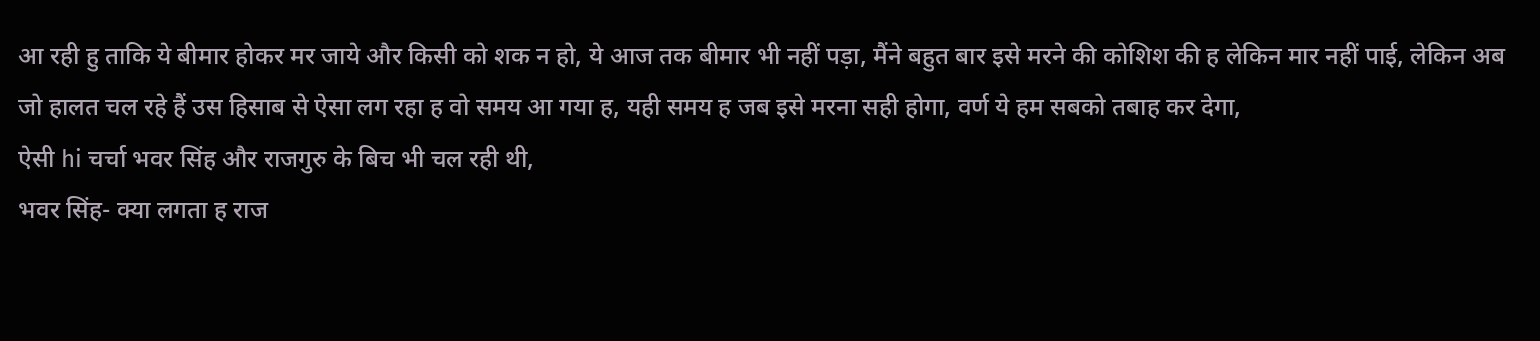आ रही हु ताकि ये बीमार होकर मर जाये और किसी को शक न हो, ये आज तक बीमार भी नहीं पड़ा, मैंने बहुत बार इसे मरने की कोशिश की ह लेकिन मार नहीं पाई, लेकिन अब जो हालत चल रहे हैं उस हिसाब से ऐसा लग रहा ह वो समय आ गया ह, यही समय ह जब इसे मरना सही होगा, वर्ण ये हम सबको तबाह कर देगा,
ऐसी hi चर्चा भवर सिंह और राजगुरु के बिच भी चल रही थी,
भवर सिंह- क्या लगता ह राज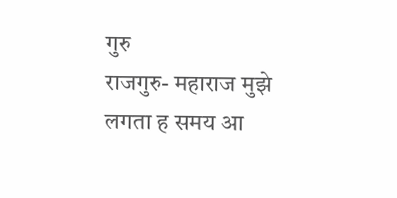गुरु
राजगुरु- महाराज मुझे लगता ह समय आ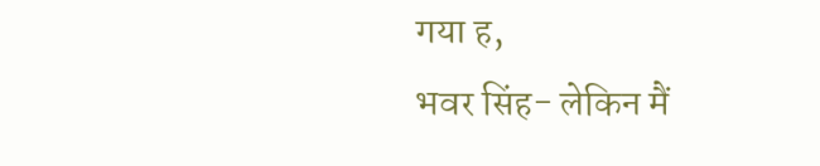गया ह,
भवर सिंह- लेकिन मैं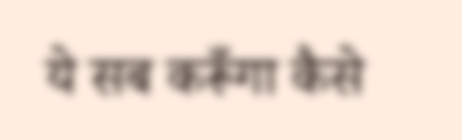ये सब करूँगा कैसे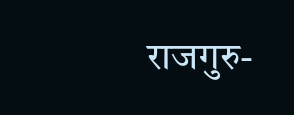राजगुरु-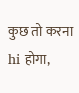कुछ तो करना hi होगा,